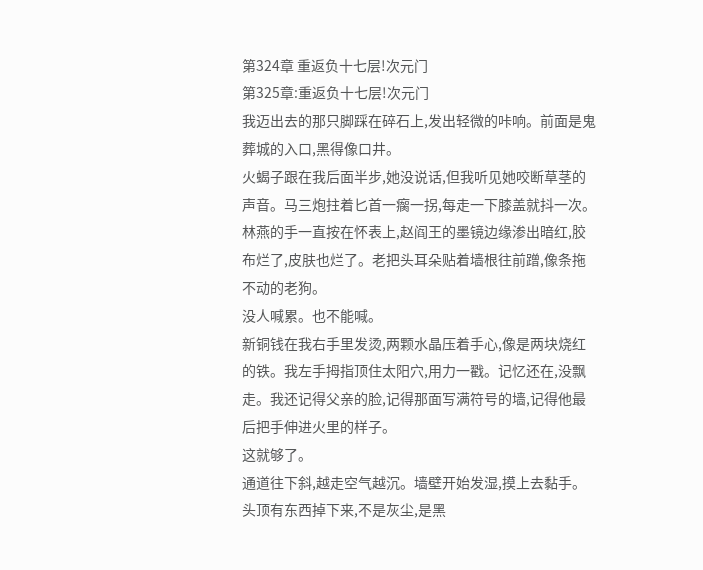第324章 重返负十七层!次元门
第325章:重返负十七层!次元门
我迈出去的那只脚踩在碎石上,发出轻微的咔响。前面是鬼葬城的入口,黑得像口井。
火蝎子跟在我后面半步,她没说话,但我听见她咬断草茎的声音。马三炮拄着匕首一瘸一拐,每走一下膝盖就抖一次。林燕的手一直按在怀表上,赵阎王的墨镜边缘渗出暗红,胶布烂了,皮肤也烂了。老把头耳朵贴着墙根往前蹭,像条拖不动的老狗。
没人喊累。也不能喊。
新铜钱在我右手里发烫,两颗水晶压着手心,像是两块烧红的铁。我左手拇指顶住太阳穴,用力一戳。记忆还在,没飘走。我还记得父亲的脸,记得那面写满符号的墙,记得他最后把手伸进火里的样子。
这就够了。
通道往下斜,越走空气越沉。墙壁开始发湿,摸上去黏手。头顶有东西掉下来,不是灰尘,是黑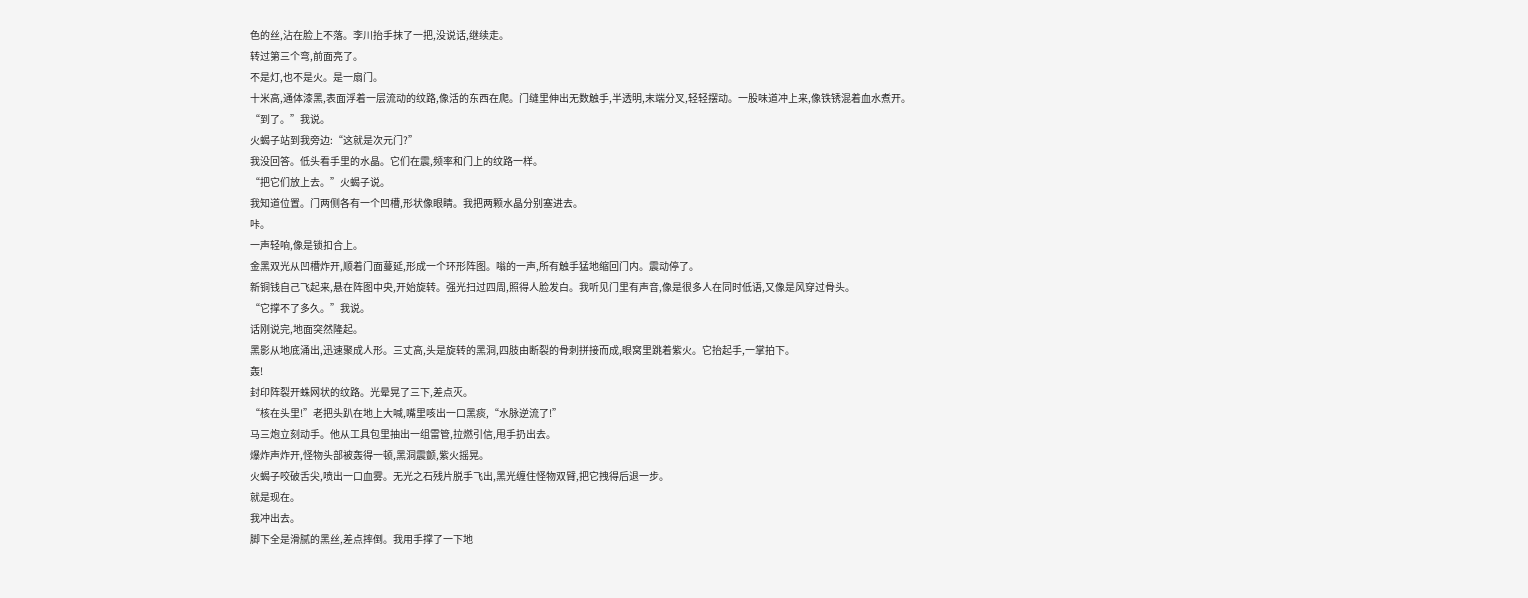色的丝,沾在脸上不落。李川抬手抹了一把,没说话,继续走。
转过第三个弯,前面亮了。
不是灯,也不是火。是一扇门。
十米高,通体漆黑,表面浮着一层流动的纹路,像活的东西在爬。门缝里伸出无数触手,半透明,末端分叉,轻轻摆动。一股味道冲上来,像铁锈混着血水煮开。
“到了。”我说。
火蝎子站到我旁边:“这就是次元门?”
我没回答。低头看手里的水晶。它们在震,频率和门上的纹路一样。
“把它们放上去。”火蝎子说。
我知道位置。门两侧各有一个凹槽,形状像眼睛。我把两颗水晶分别塞进去。
咔。
一声轻响,像是锁扣合上。
金黑双光从凹槽炸开,顺着门面蔓延,形成一个环形阵图。嗡的一声,所有触手猛地缩回门内。震动停了。
新铜钱自己飞起来,悬在阵图中央,开始旋转。强光扫过四周,照得人脸发白。我听见门里有声音,像是很多人在同时低语,又像是风穿过骨头。
“它撑不了多久。”我说。
话刚说完,地面突然隆起。
黑影从地底涌出,迅速聚成人形。三丈高,头是旋转的黑洞,四肢由断裂的骨刺拼接而成,眼窝里跳着紫火。它抬起手,一掌拍下。
轰!
封印阵裂开蛛网状的纹路。光晕晃了三下,差点灭。
“核在头里!”老把头趴在地上大喊,嘴里咳出一口黑痰,“水脉逆流了!”
马三炮立刻动手。他从工具包里抽出一组雷管,拉燃引信,甩手扔出去。
爆炸声炸开,怪物头部被轰得一顿,黑洞震颤,紫火摇晃。
火蝎子咬破舌尖,喷出一口血雾。无光之石残片脱手飞出,黑光缠住怪物双臂,把它拽得后退一步。
就是现在。
我冲出去。
脚下全是滑腻的黑丝,差点摔倒。我用手撑了一下地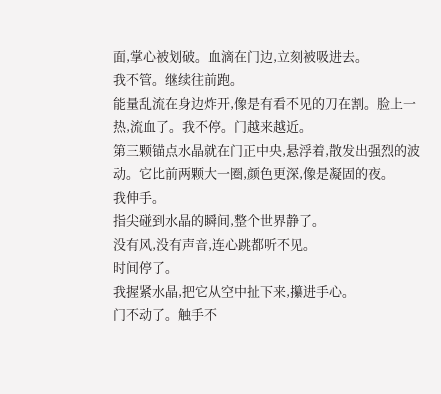面,掌心被划破。血滴在门边,立刻被吸进去。
我不管。继续往前跑。
能量乱流在身边炸开,像是有看不见的刀在割。脸上一热,流血了。我不停。门越来越近。
第三颗锚点水晶就在门正中央,悬浮着,散发出强烈的波动。它比前两颗大一圈,颜色更深,像是凝固的夜。
我伸手。
指尖碰到水晶的瞬间,整个世界静了。
没有风,没有声音,连心跳都听不见。
时间停了。
我握紧水晶,把它从空中扯下来,攥进手心。
门不动了。触手不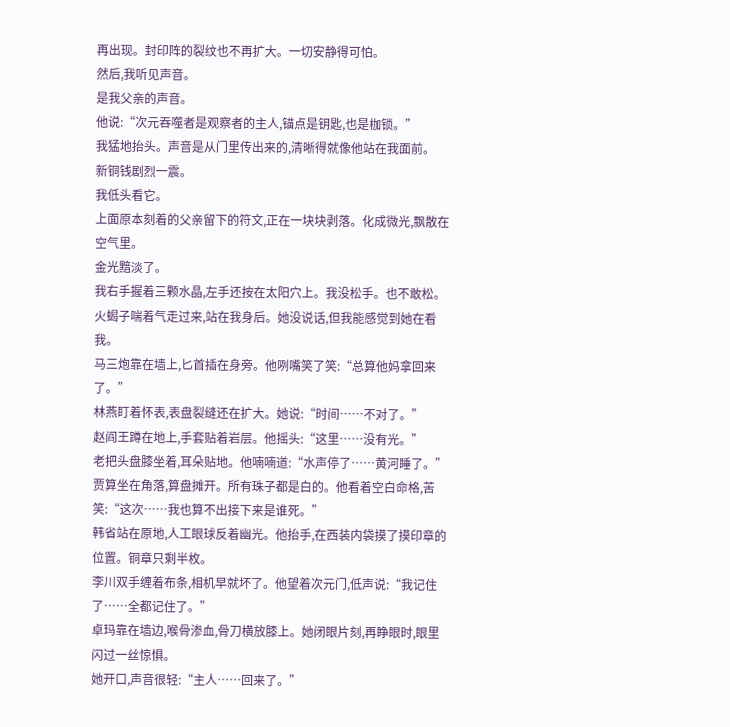再出现。封印阵的裂纹也不再扩大。一切安静得可怕。
然后,我听见声音。
是我父亲的声音。
他说:“次元吞噬者是观察者的主人,锚点是钥匙,也是枷锁。”
我猛地抬头。声音是从门里传出来的,清晰得就像他站在我面前。
新铜钱剧烈一震。
我低头看它。
上面原本刻着的父亲留下的符文,正在一块块剥落。化成微光,飘散在空气里。
金光黯淡了。
我右手握着三颗水晶,左手还按在太阳穴上。我没松手。也不敢松。
火蝎子喘着气走过来,站在我身后。她没说话,但我能感觉到她在看我。
马三炮靠在墙上,匕首插在身旁。他咧嘴笑了笑:“总算他妈拿回来了。”
林燕盯着怀表,表盘裂缝还在扩大。她说:“时间……不对了。”
赵阎王蹲在地上,手套贴着岩层。他摇头:“这里……没有光。”
老把头盘膝坐着,耳朵贴地。他喃喃道:“水声停了……黄河睡了。”
贾算坐在角落,算盘摊开。所有珠子都是白的。他看着空白命格,苦笑:“这次……我也算不出接下来是谁死。”
韩省站在原地,人工眼球反着幽光。他抬手,在西装内袋摸了摸印章的位置。铜章只剩半枚。
李川双手缠着布条,相机早就坏了。他望着次元门,低声说:“我记住了……全都记住了。”
卓玛靠在墙边,喉骨渗血,骨刀横放膝上。她闭眼片刻,再睁眼时,眼里闪过一丝惊惧。
她开口,声音很轻:“主人……回来了。”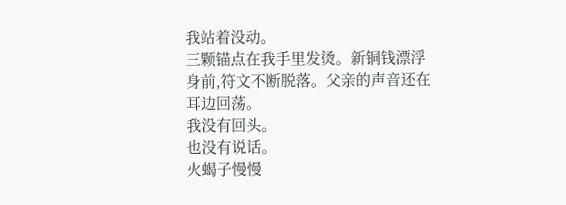我站着没动。
三颗锚点在我手里发烫。新铜钱漂浮身前,符文不断脱落。父亲的声音还在耳边回荡。
我没有回头。
也没有说话。
火蝎子慢慢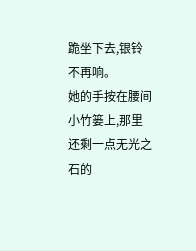跪坐下去,银铃不再响。
她的手按在腰间小竹篓上,那里还剩一点无光之石的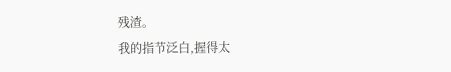残渣。
我的指节泛白,握得太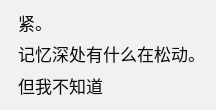紧。
记忆深处有什么在松动。
但我不知道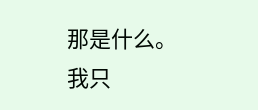那是什么。
我只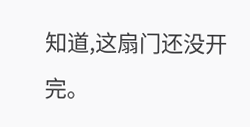知道,这扇门还没开完。